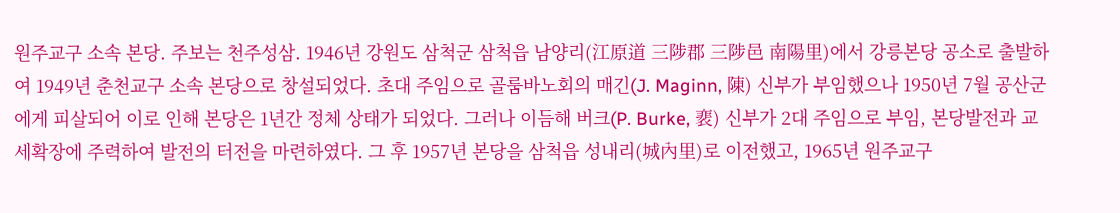원주교구 소속 본당. 주보는 천주성삼. 1946년 강원도 삼척군 삼척읍 남양리(江原道 三陟郡 三陟邑 南陽里)에서 강릉본당 공소로 출발하여 1949년 춘천교구 소속 본당으로 창설되었다. 초대 주임으로 골룸바노회의 매긴(J. Maginn, 陳) 신부가 부임했으나 1950년 7월 공산군에게 피살되어 이로 인해 본당은 1년간 정체 상태가 되었다. 그러나 이듬해 버크(P. Burke, 裵) 신부가 2대 주임으로 부임, 본당발전과 교세확장에 주력하여 발전의 터전을 마련하였다. 그 후 1957년 본당을 삼척읍 성내리(城內里)로 이전했고, 1965년 원주교구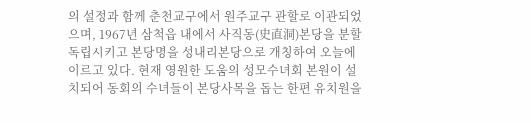의 설정과 함께 춘천교구에서 원주교구 관할로 이관되었으며, 1967년 삼척읍 내에서 사직동(史直洞)본당을 분할 독립시키고 본당명을 성내리본당으로 개칭하여 오늘에 이르고 있다. 현재 영원한 도움의 성모수녀회 본원이 설치되어 동회의 수녀들이 본당사목을 돕는 한편 유치원을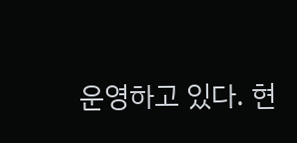운영하고 있다. 현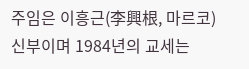주임은 이흥근(李興根, 마르코) 신부이며 1984년의 교세는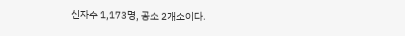신자수 1,173명, 공소 2개소이다.